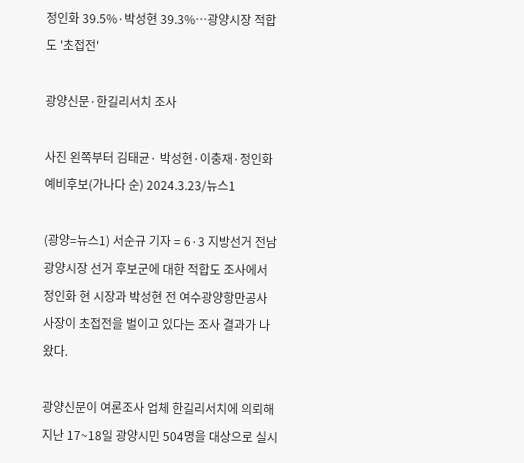정인화 39.5%·박성현 39.3%…광양시장 적합도 '초접전'

광양신문·한길리서치 조사

사진 왼쪽부터 김태균· 박성현·이충재·정인화 예비후보(가나다 순) 2024.3.23/뉴스1

(광양=뉴스1) 서순규 기자 = 6·3 지방선거 전남 광양시장 선거 후보군에 대한 적합도 조사에서 정인화 현 시장과 박성현 전 여수광양항만공사 사장이 초접전을 벌이고 있다는 조사 결과가 나왔다.

광양신문이 여론조사 업체 한길리서치에 의뢰해 지난 17~18일 광양시민 504명을 대상으로 실시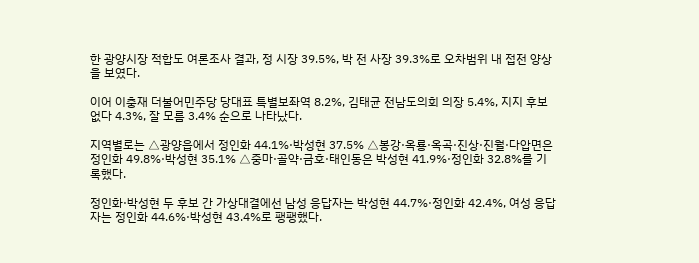한 광양시장 적합도 여론조사 결과, 정 시장 39.5%, 박 전 사장 39.3%로 오차범위 내 접전 양상을 보였다.

이어 이충재 더불어민주당 당대표 특별보좌역 8.2%, 김태균 전남도의회 의장 5.4%, 지지 후보 없다 4.3%, 잘 모름 3.4% 순으로 나타났다.

지역별로는 △광양읍에서 정인화 44.1%·박성현 37.5% △봉강·옥룡·옥곡·진상·진월·다압면은 정인화 49.8%·박성현 35.1% △중마·골약·금호·태인동은 박성현 41.9%·정인화 32.8%를 기록했다.

정인화·박성현 두 후보 간 가상대결에선 남성 응답자는 박성현 44.7%·정인화 42.4%, 여성 응답자는 정인화 44.6%·박성현 43.4%로 팽팽했다.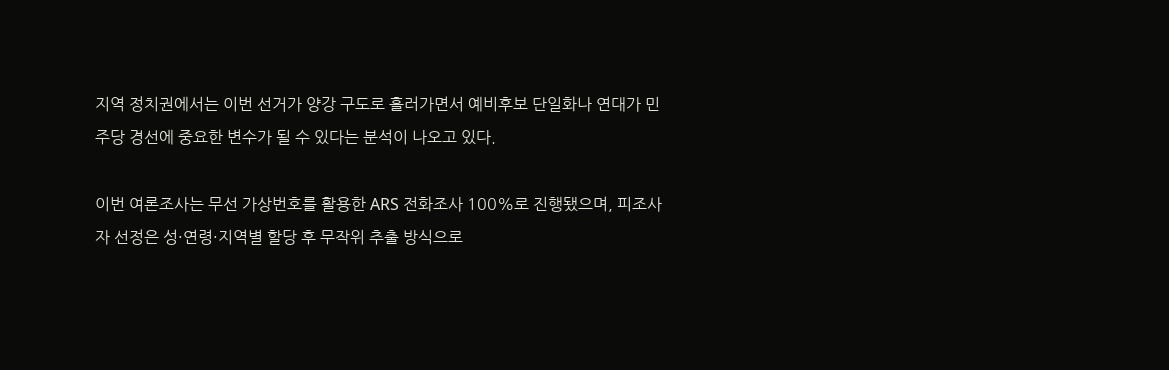지역 정치권에서는 이번 선거가 양강 구도로 흘러가면서 예비후보 단일화나 연대가 민주당 경선에 중요한 변수가 될 수 있다는 분석이 나오고 있다.

이번 여론조사는 무선 가상번호를 활용한 ARS 전화조사 100%로 진행됐으며, 피조사자 선정은 성·연령·지역별 할당 후 무작위 추출 방식으로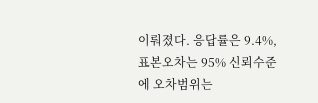이뤄졌다. 응답률은 9.4%, 표본오차는 95% 신뢰수준에 오차범위는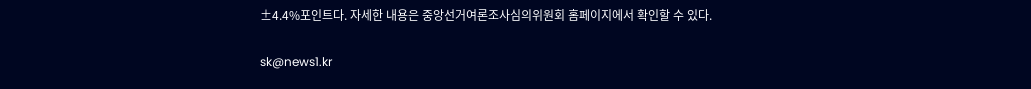±4.4%포인트다. 자세한 내용은 중앙선거여론조사심의위원회 홈페이지에서 확인할 수 있다.

sk@news1.kr